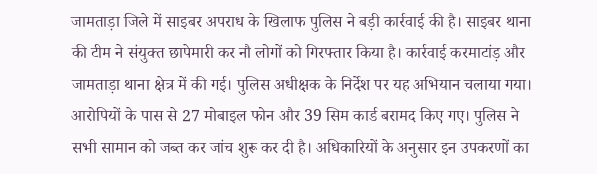जामताड़ा जिले में साइबर अपराध के खिलाफ पुलिस ने बड़ी कार्रवाई की है। साइबर थाना की टीम ने संयुक्त छापेमारी कर नौ लोगों को गिरफ्तार किया है। कार्रवाई करमाटांड़ और जामताड़ा थाना क्षेत्र में की गई। पुलिस अधीक्षक के निर्देश पर यह अभियान चलाया गया। आरोपियों के पास से 27 मोबाइल फोन और 39 सिम कार्ड बरामद किए गए। पुलिस ने सभी सामान को जब्त कर जांच शुरू कर दी है। अधिकारियों के अनुसार इन उपकरणों का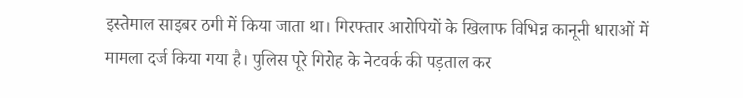इस्तेमाल साइबर ठगी में किया जाता था। गिरफ्तार आरोपियों के खिलाफ विभिन्न कानूनी धाराओं में मामला दर्ज किया गया है। पुलिस पूरे गिरोह के नेटवर्क की पड़ताल कर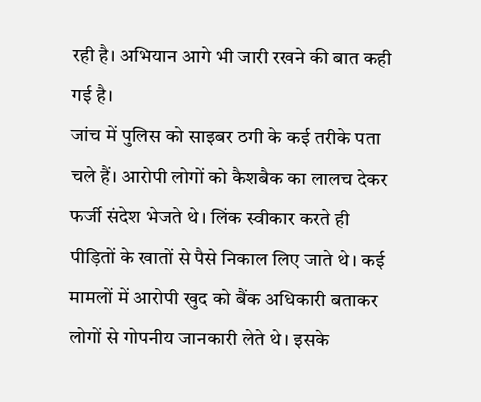रही है। अभियान आगे भी जारी रखने की बात कही गई है।
जांच में पुलिस को साइबर ठगी के कई तरीके पता चले हैं। आरोपी लोगों को कैशबैक का लालच देकर फर्जी संदेश भेजते थे। लिंक स्वीकार करते ही पीड़ितों के खातों से पैसे निकाल लिए जाते थे। कई मामलों में आरोपी खुद को बैंक अधिकारी बताकर लोगों से गोपनीय जानकारी लेते थे। इसके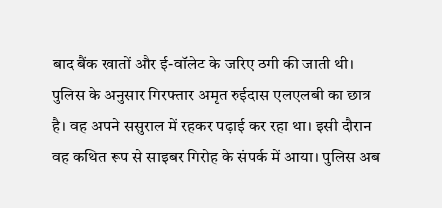बाद बैंक खातों और ई-वॉलेट के जरिए ठगी की जाती थी। पुलिस के अनुसार गिरफ्तार अमृत रुईदास एलएलबी का छात्र है। वह अपने ससुराल में रहकर पढ़ाई कर रहा था। इसी दौरान वह कथित रूप से साइबर गिरोह के संपर्क में आया। पुलिस अब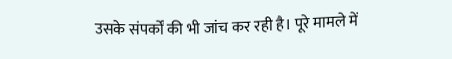उसके संपर्कों की भी जांच कर रही है। पूरे मामले में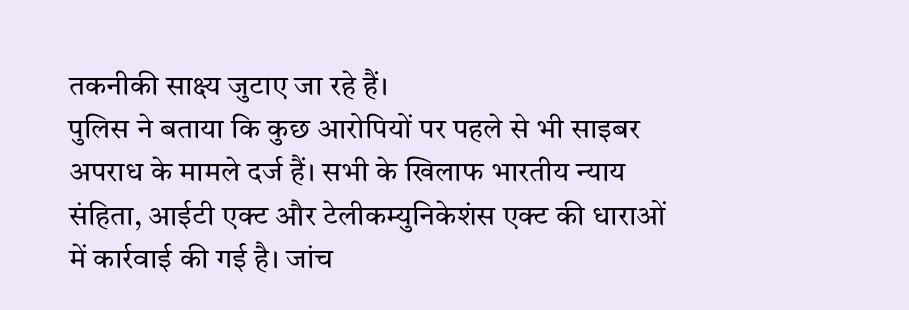तकनीकी साक्ष्य जुटाए जा रहे हैं।
पुलिस ने बताया कि कुछ आरोपियों पर पहले से भी साइबर अपराध के मामले दर्ज हैं। सभी के खिलाफ भारतीय न्याय संहिता, आईटी एक्ट और टेलीकम्युनिकेशंस एक्ट की धाराओं में कार्रवाई की गई है। जांच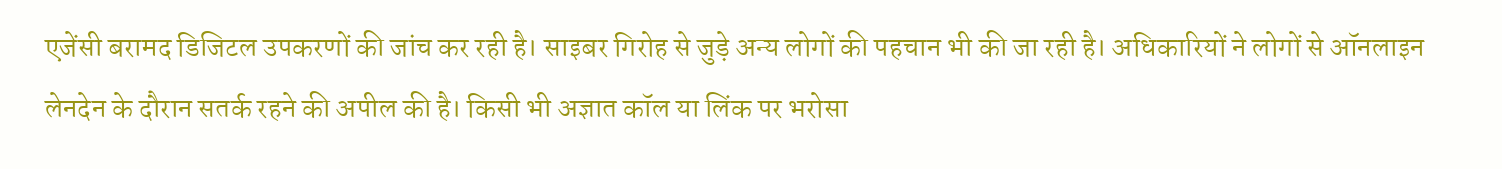एजेंसी बरामद डिजिटल उपकरणों की जांच कर रही है। साइबर गिरोह से जुड़े अन्य लोगों की पहचान भी की जा रही है। अधिकारियों ने लोगों से ऑनलाइन लेनदेन के दौरान सतर्क रहने की अपील की है। किसी भी अज्ञात कॉल या लिंक पर भरोसा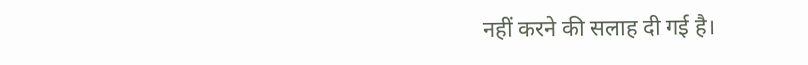नहीं करने की सलाह दी गई है।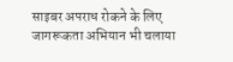साइबर अपराध रोकने के लिए जागरूकता अभियान भी चलाया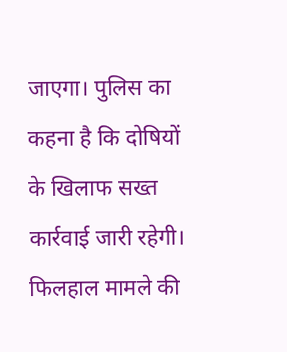जाएगा। पुलिस का कहना है कि दोषियों के खिलाफ सख्त कार्रवाई जारी रहेगी। फिलहाल मामले की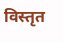विस्तृत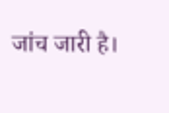जांच जारी है।